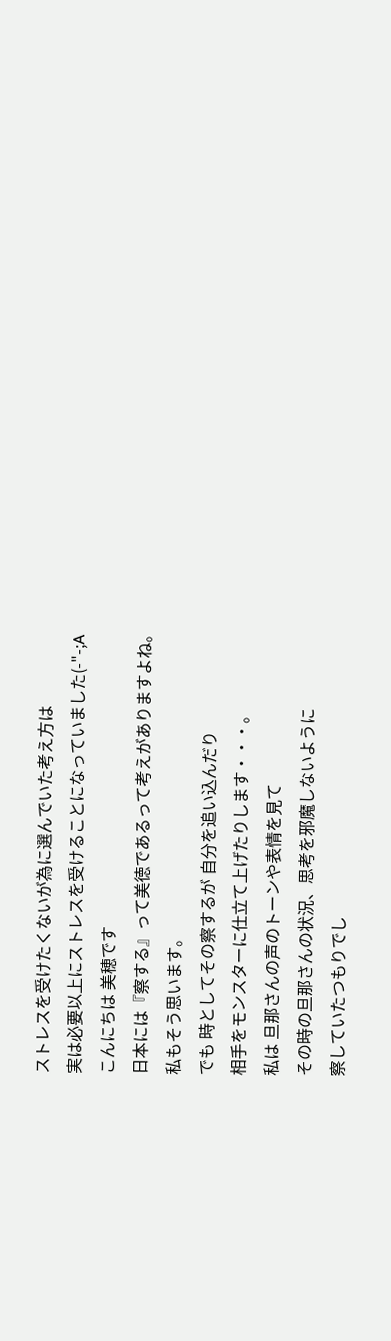ストレスを受けたくないが為に選んでいた考え方は
実は必要以上にストレスを受けることになっていました(-"-;A
こんにちは 美穂です
日本には『察する』って美徳であるって考えがありますよね。
私もそう思います。
でも 時としてその察するが 自分を追い込んだり
相手をモンスターに仕立て上げたりします・・・。
私は 旦那さんの声のトーンや表情を見て
その時の旦那さんの状況、思考を邪魔しないように
察していたつもりでし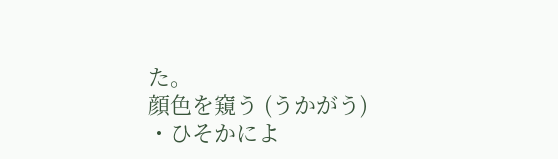た。
顔色を窺う (うかがう)
・ひそかによ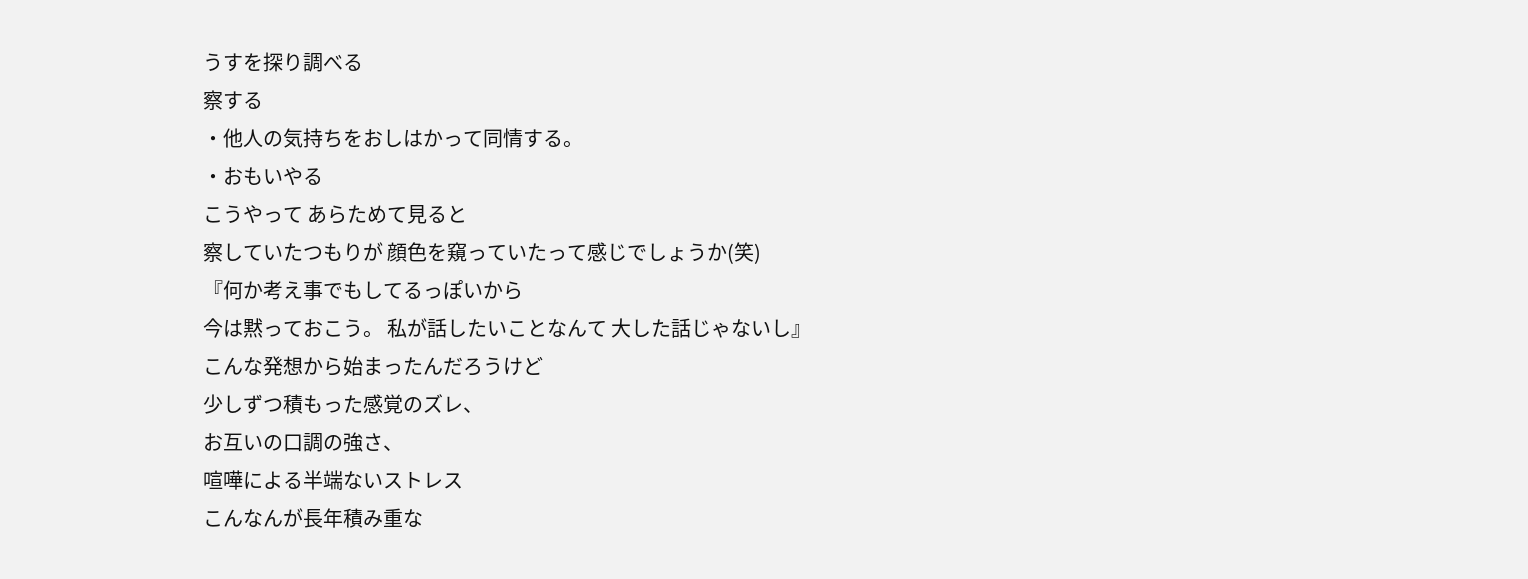うすを探り調べる
察する
・他人の気持ちをおしはかって同情する。
・おもいやる
こうやって あらためて見ると
察していたつもりが 顔色を窺っていたって感じでしょうか(笑)
『何か考え事でもしてるっぽいから
今は黙っておこう。 私が話したいことなんて 大した話じゃないし』
こんな発想から始まったんだろうけど
少しずつ積もった感覚のズレ、
お互いの口調の強さ、
喧嘩による半端ないストレス
こんなんが長年積み重な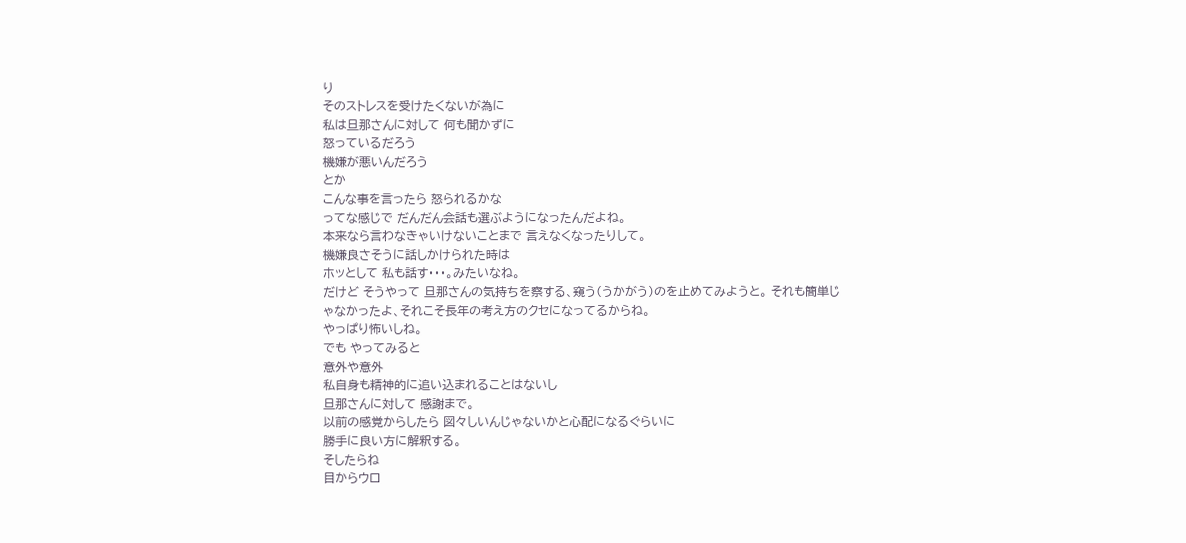り
そのストレスを受けたくないが為に
私は旦那さんに対して 何も聞かずに
怒っているだろう
機嫌が悪いんだろう
とか
こんな事を言ったら 怒られるかな
ってな感じで だんだん会話も選ぶようになったんだよね。
本来なら言わなきゃいけないことまで 言えなくなったりして。
機嫌良さそうに話しかけられた時は
ホッとして 私も話す・・・。みたいなね。
だけど そうやって 旦那さんの気持ちを察する、窺う(うかがう)のを止めてみようと。 それも簡単じゃなかったよ、それこそ長年の考え方のクセになってるからね。
やっぱり怖いしね。
でも やってみると
意外や意外
私自身も精神的に追い込まれることはないし
旦那さんに対して 感謝まで。
以前の感覚からしたら 図々しいんじゃないかと心配になるぐらいに
勝手に良い方に解釈する。
そしたらね
目からウロ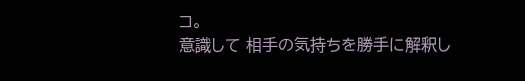コ。
意識して 相手の気持ちを勝手に解釈し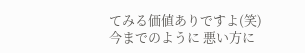てみる価値ありですよ(笑)
今までのように 悪い方に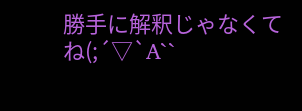勝手に解釈じゃなくてね(;´▽`A``